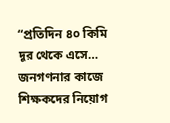“প্রতিদিন ৪০ কিমি দূর থেকে এসে… জনগণনার কাজে শিক্ষকদের নিয়োগ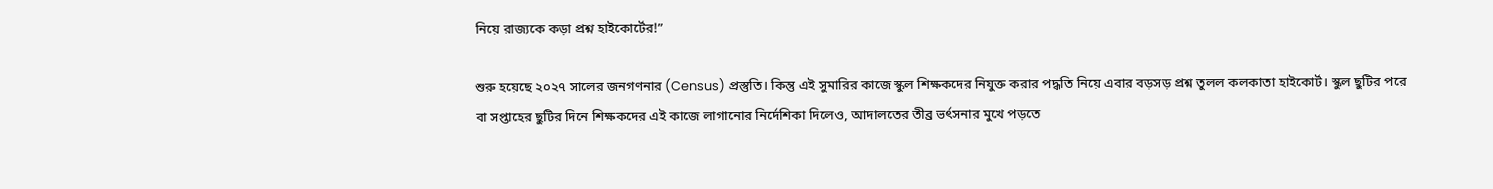নিয়ে রাজ্যকে কড়া প্রশ্ন হাইকোর্টের!”

শুরু হয়েছে ২০২৭ সালের জনগণনার (Census) প্রস্তুতি। কিন্তু এই সুমারির কাজে স্কুল শিক্ষকদের নিযুক্ত করার পদ্ধতি নিয়ে এবার বড়সড় প্রশ্ন তুলল কলকাতা হাইকোর্ট। স্কুল ছুটির পরে বা সপ্তাহের ছুটির দিনে শিক্ষকদের এই কাজে লাগানোর নির্দেশিকা দিলেও, আদালতের তীব্র ভর্ৎসনার মুখে পড়তে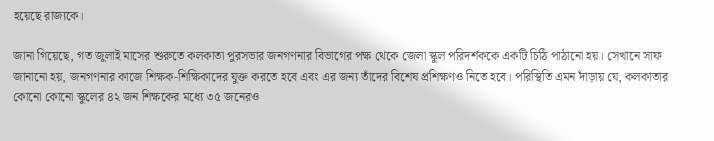হয়েছে রাজ্যকে।

জানা গিয়েছে, গত জুলাই মাসের শুরুতে কলকাতা পুরসভার জনগণনার বিভাগের পক্ষ থেকে জেলা স্কুল পরিদর্শককে একটি চিঠি পাঠানো হয়। সেখানে সাফ জানানো হয়, জনগণনার কাজে শিক্ষক-শিক্ষিকাদের যুক্ত করতে হবে এবং এর জন্য তাঁদের বিশেষ প্রশিক্ষণও নিতে হবে। পরিস্থিতি এমন দাঁড়ায় যে, কলকাতার কোনো কোনো স্কুলের ৪২ জন শিক্ষকের মধ্যে ৩৫ জনেরও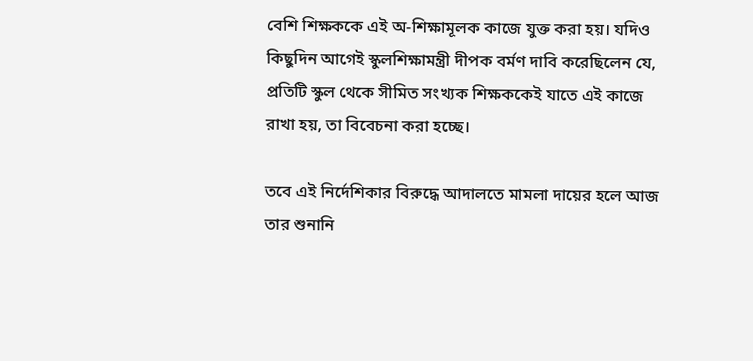বেশি শিক্ষককে এই অ-শিক্ষামূলক কাজে যুক্ত করা হয়। যদিও কিছুদিন আগেই স্কুলশিক্ষামন্ত্রী দীপক বর্মণ দাবি করেছিলেন যে, প্রতিটি স্কুল থেকে সীমিত সংখ্যক শিক্ষককেই যাতে এই কাজে রাখা হয়, তা বিবেচনা করা হচ্ছে।

তবে এই নির্দেশিকার বিরুদ্ধে আদালতে মামলা দায়ের হলে আজ তার শুনানি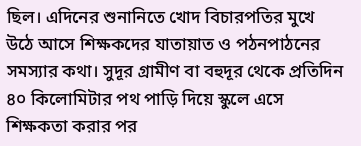ছিল। এদিনের শুনানিতে খোদ বিচারপতির মুখে উঠে আসে শিক্ষকদের যাতায়াত ও পঠনপাঠনের সমস্যার কথা। সুদূর গ্রামীণ বা বহুদূর থেকে প্রতিদিন ৪০ কিলোমিটার পথ পাড়ি দিয়ে স্কুলে এসে শিক্ষকতা করার পর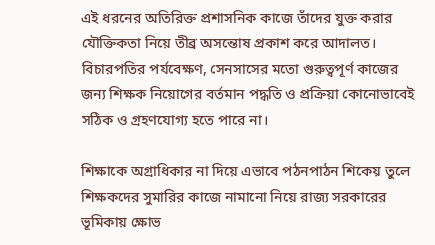এই ধরনের অতিরিক্ত প্রশাসনিক কাজে তাঁদের যুক্ত করার যৌক্তিকতা নিয়ে তীব্র অসন্তোষ প্রকাশ করে আদালত। বিচারপতির পর্যবেক্ষণ, সেনসাসের মতো গুরুত্বপূর্ণ কাজের জন্য শিক্ষক নিয়োগের বর্তমান পদ্ধতি ও প্রক্রিয়া কোনোভাবেই সঠিক ও গ্রহণযোগ্য হতে পারে না।

শিক্ষাকে অগ্রাধিকার না দিয়ে এভাবে পঠনপাঠন শিকেয় তুলে শিক্ষকদের সুমারির কাজে নামানো নিয়ে রাজ্য সরকারের ভূমিকায় ক্ষোভ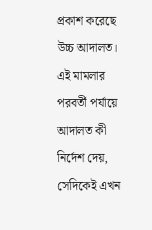প্রকাশ করেছে উচ্চ আদালত। এই মামলার পরবর্তী পর্যায়ে আদালত কী নির্দেশ দেয়, সেদিকেই এখন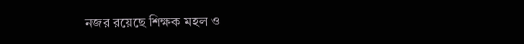নজর রয়েছে শিক্ষক মহল ও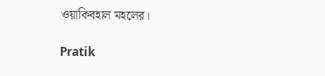ওয়াকিবহাল মহলের।

Pratik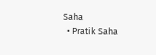Saha
  • Pratik Saha